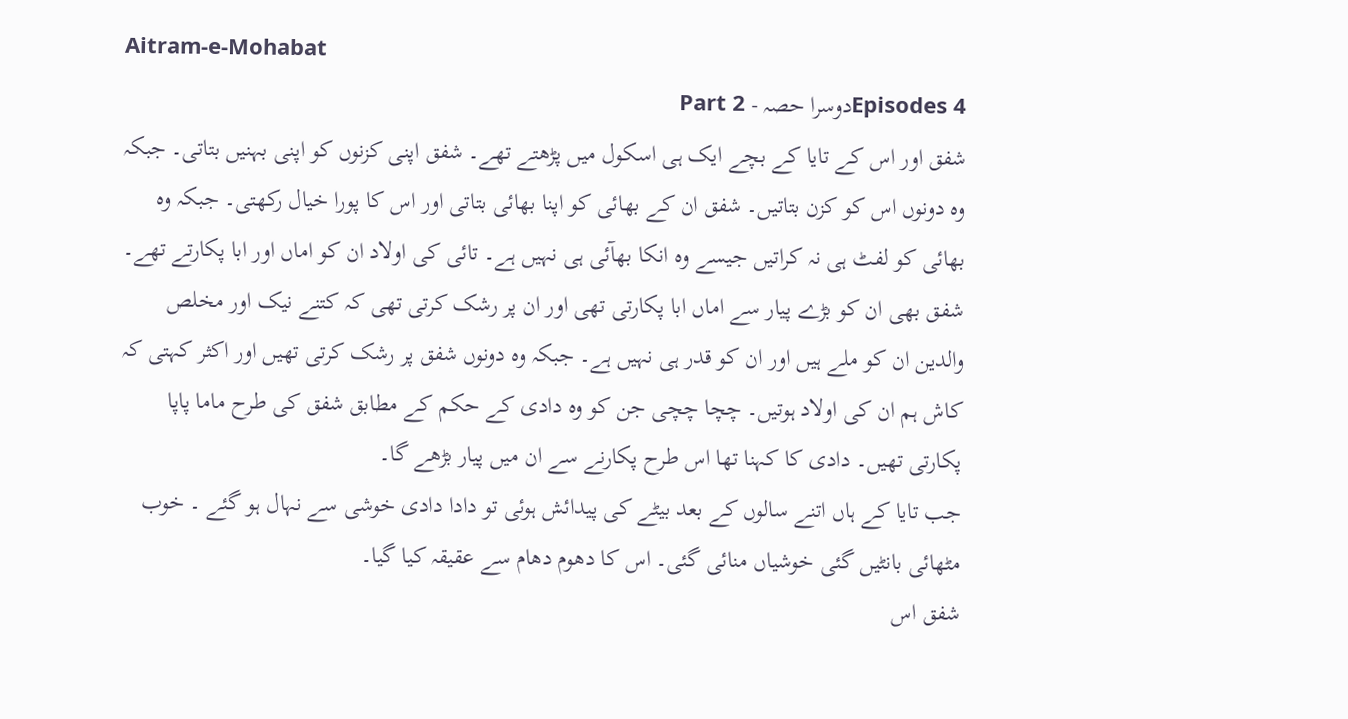Aitram-e-Mohabat
4 Episodesدوسرا حصہ - Part 2
شفق اور اس کے تایا کے بچے ایک ہی اسکول میں پڑھتے تھے۔ شفق اپنی کزنوں کو اپنی بہنیں بتاتی۔ جبکہ وہ دونوں اس کو کزن بتاتیں۔ شفق ان کے بھائی کو اپنا بھائی بتاتی اور اس کا پورا خیال رکھتی۔ جبکہ وہ بھائی کو لفٹ ہی نہ کراتیں جیسے وہ انکا بھآئی ہی نہیں ہے۔ تائی کی اولاد ان کو اماں اور ابا پکارتے تھے۔ شفق بھی ان کو بڑے پیار سے اماں ابا پکارتی تھی اور ان پر رشک کرتی تھی کہ کتنے نیک اور مخلص والدین ان کو ملے ہیں اور ان کو قدر ہی نہیں ہے۔ جبکہ وہ دونوں شفق پر رشک کرتی تھیں اور اکثر کہتی کہ کاش ہم ان کی اولاد ہوتیں۔ چچا چچی جن کو وہ دادی کے حکم کے مطابق شفق کی طرح ماما پاپا پکارتی تھیں۔ دادی کا کہنا تھا اس طرح پکارنے سے ان میں پیار بڑھے گا۔
جب تایا کے ہاں اتنے سالوں کے بعد بیٹے کی پیدائش ہوئی تو دادا دادی خوشی سے نہال ہو گئے ۔ خوب مٹھائی بانٹیں گئی خوشیاں منائی گئی۔ اس کا دھوم دھام سے عقیقہ کیا گیا۔
شفق اس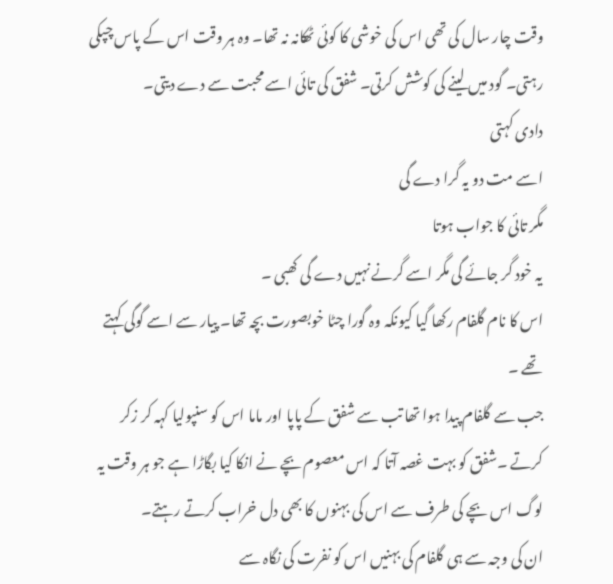وقت چار سال کی تھی اس کی خوشی کا کوئی ٹھکانہ نہ تھا۔ وہ ہر وقت اس کے پاس چپکی رہتی۔ گود میں لینے کی کوشش کرتی۔ شفق کی تائی اسے محبت سے دے دیتی۔
دادی کہتی
اسے مت دو یہ گرا دے گی
مگر تائی کا جواب ہوتا
یہ خود گر جائے گی مگر اسے گرنے نہیں دے گی کھبی ۔
اس کا نام گلفام رکھا گیا کیونکہ وہ گورا چٹا خوبصورت بچہ تھا۔ پیار سے اسے گوگی کہتے تھے ۔
جب سے گلفام پیدا ہوا تھا تب سے شفق کے پاپا اور ماما اس کو سنپولیا کہہ کر زکر کرتے ۔شفق کو بہت غصہ آتا کہ اس معصوم بچے نے انکا کیا بگاڑا ہے جو ہر وقت یہ لوگ اس بچے کی طرف سے اس کی بہنوں کا بھی دل خراب کرتے رہتے۔
ان کی وجہ سے ہی گلفام کی بہنیں اس کو نفرت کی نگاہ سے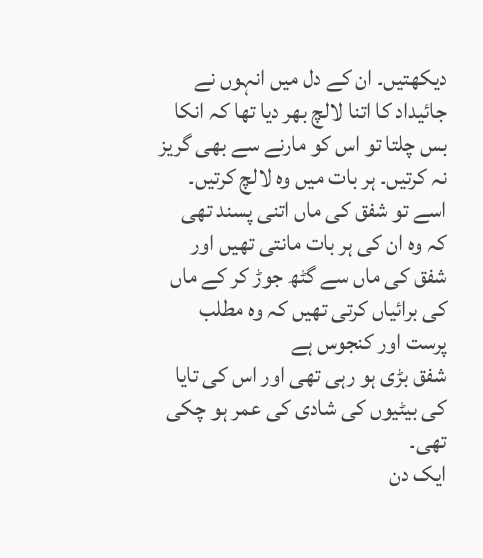دیکھتیں۔ ان کے دل میں انہوں نے جائیداد کا اتنا لالچ بھر دیا تھا کہ انکا بس چلتا تو اس کو مارنے سے بھی گریز نہ کرتیں۔ ہر بات میں وہ لالچ کرتیں۔ اسے تو شفق کی ماں اتنی پسند تھی کہ وہ ان کی ہر بات مانتی تھیں اور شفق کی ماں سے گٹھ جوڑ کر کے ماں کی برائیاں کرتی تھیں کہ وہ مطلب پرست اور کنجوس ہے
شفق بڑی ہو رہی تھی اور اس کی تایا کی بیٹیوں کی شادی کی عمر ہو چکی تھی۔
ایک دن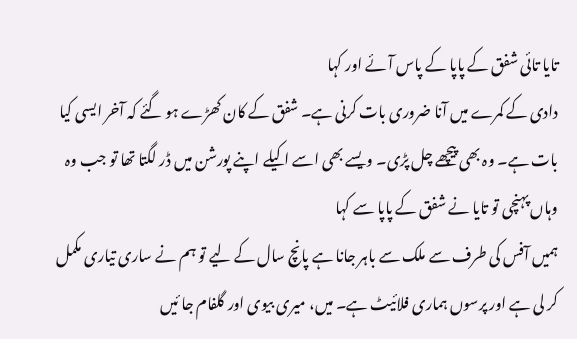تایا تائی شفق کے پاپا کے پاس آئے اور کہا
دادی کے کمرے میں آنا ضروری بات کرنی ہے۔ شفق کے کان کھڑے ہو گئے کہ آخر ایسی کیا بات ہے۔ وہ بھی پیچھے چل پڑی۔ ویسے بھی اسے اکیلے اپنے پورشن میں ڈر لگتا تھا تو جب وہ وہاں پہنچی تو تایا نے شفق کے پاپا سے کہا
ہمیں آفس کی طرف سے ملک سے باہر جانا ہے پانچ سال کے لیے تو ہم نے ساری تیاری مکمل کر لی ہے اور پرسوں ہماری فلائیٹ ہے۔ میں، میری بیوی اور گلفام جا ئیں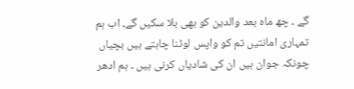گے ۔ چھ ماہ بعد والدین کو بھی بلا سکیں گے۔ اب ہم تمہاری امانتیں تم کو واپس لوٹنا چاہتے ہیں بچیاں چونکہ جوان ہیں ان کی شادیاں کرنی ہیں ۔ ہم ادھر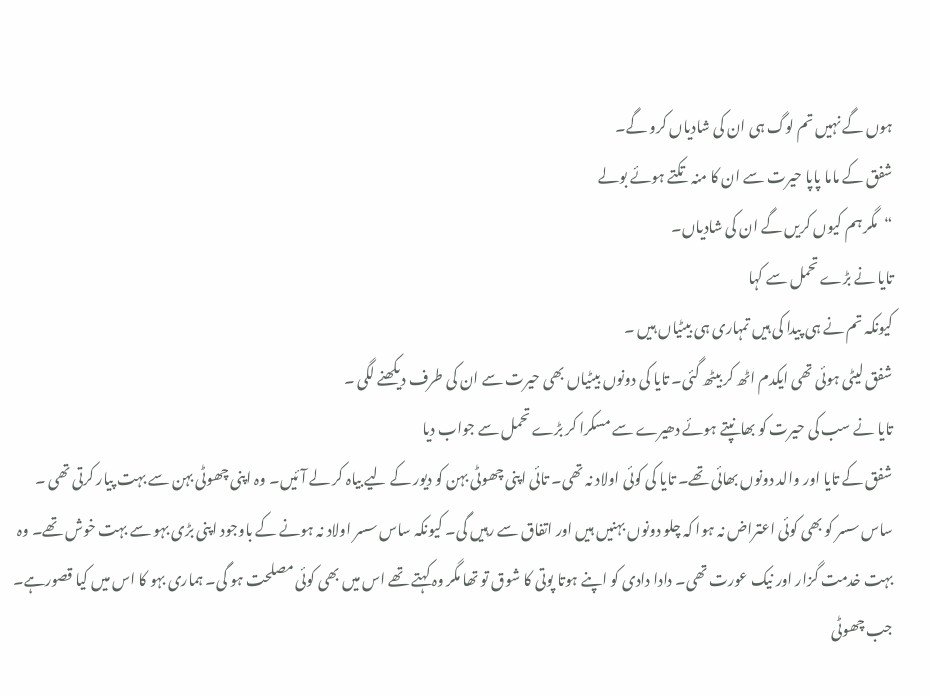ہوں گے نہیں تم لوگ ہی ان کی شادیاں کرو گے۔
شفق کے ماما پاپا حیرت سے ان کا منہ تکتے ہوئے بولے
“مگر ہم کیوں کریں گے ان کی شادیاں۔
تایا نے بڑے تحمل سے کہا
کیونکہ تم نے ہی پیدا کی ہیں تمہاری ہی بیٹیاں ہیں ۔
شفق لیٹی ہوئی تھی ایکدم اٹھ کر بیٹھ گئی۔ تایا کی دونوں بیٹیاں بھی حیرت سے ان کی طرف دیکھنے لگی ۔
تایا نے سب کی حیرت کو بھانپتے ہوئے دھیرے سے مسکرا کر بڑے تحمل سے جواب دیا
شفق کے تایا اور والد دونوں بھائی تھے۔ تایا کی کوئی اولاد نہ تھی۔ تائی اپنی چھوٹی بہن کو دیور کے لیے بیاہ کر لے آئیں۔ وہ اپنی چھوٹی بہن سے بہت پیار کرتی تھی ۔ ساس سسر کو بھی کوئی اعتراض نہ ہوا کہ چلو دونوں بہنیں ہیں اور اتفاق سے رہیں گی۔ کیونکہ ساس سسر اولاد نہ ہونے کے باوجود اپنی بڑی بہو سے بہت خوش تھے۔ وہ بہت خدمت گزار اور نیک عورت تھی۔ دادا دادی کو اپنے ہوتا پوتی کا شوق تو تھا مگر وہ کہتے تھے اس میں بھی کوئی مصلحت ہو گی۔ ہماری بہو کا اس میں کیا قصورہے۔
جب چھوٹی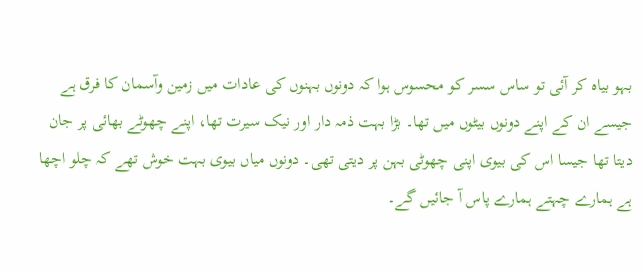بہو بیاہ کر آئی تو ساس سسر کو محسوس ہوا کہ دونوں بہنوں کی عادات میں زمین وآسمان کا فرق ہے جیسے ان کے اپنے دونوں بیٹوں میں تھا۔ بڑا بہت ذمہ دار اور نیک سیرت تھا، اپنے چھوٹے بھائی پر جان دیتا تھا جیسا اس کی بیوی اپنی چھوٹی بہن پر دیتی تھی۔ دونوں میاں بیوی بہت خوش تھے کہ چلو اچھا ہے ہمارے چہتے ہمارے پاس آ جائیں گے۔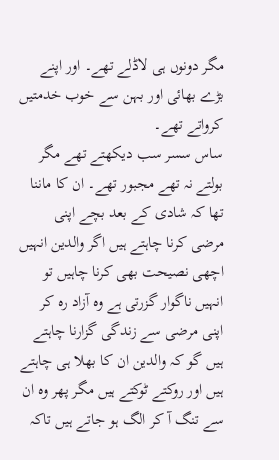مگر دونوں ہی لاڈلے تھے۔ اور اپنے بڑے بھائی اور بہن سے خوب خدمتیں کرواتے تھے۔
ساس سسر سب دیکھتے تھے مگر بولتے نہ تھے مجبور تھے۔ ان کا ماننا تھا کہ شادی کے بعد بچے اپنی مرضی کرنا چاہتے ہیں اگر والدین انہیں اچھی نصیحت بھی کرنا چاہیں تو انہیں ناگوار گزرتی ہے وہ آزاد رہ کر اپنی مرضی سے زندگی گزارنا چاہتے ہیں گو کہ والدین ان کا بھلا ہی چاہتے ہیں اور روکتے ٹوکتے ہیں مگر پھر وہ ان سے تنگ آ کر الگ ہو جاتے ہیں تاکہ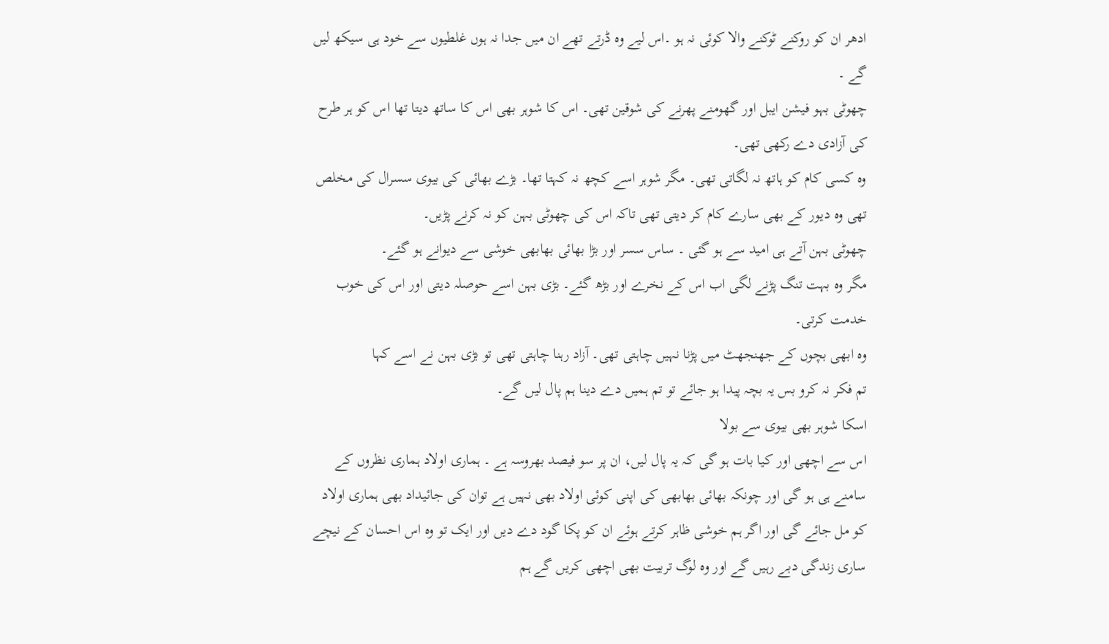ادھر ان کو روکنے ٹوکنے والا کوئی نہ ہو ۔اس لیے وہ ڈرتے تھے ان میں جدا نہ ہوں غلطیوں سے خود ہی سیکھ لیں گے ۔
چھوٹی بہو فیشن ایبل اور گھومنے پھرنے کی شوقین تھی۔ اس کا شوہر بھی اس کا ساتھ دیتا تھا اس کو ہر طرح کی آزادی دے رکھی تھی۔
وہ کسی کام کو ہاتھ نہ لگاتی تھی۔ مگر شوہر اسے کچھ نہ کہتا تھا۔ بڑے بھائی کی بیوی سسرال کی مخلص تھی وہ دیور کے بھی سارے کام کر دیتی تھی تاکہ اس کی چھوٹی بہن کو نہ کرنے پڑیں۔
چھوٹی بہن آتے ہی امید سے ہو گئی ۔ ساس سسر اور بڑا بھائی بھابھی خوشی سے دیوانے ہو گئے۔
مگر وہ بہت تنگ پڑنے لگی اب اس کے نخرے اور بڑھ گئے۔ بڑی بہن اسے حوصلہ دیتی اور اس کی خوب خدمت کرتی۔
وہ ابھی بچوں کے جھنجھٹ میں پڑنا نہیں چاہتی تھی۔ آزاد رہنا چاہتی تھی تو بڑی بہن نے اسے کہا
تم فکر نہ کرو بس یہ بچہ پیدا ہو جائے تو تم ہمیں دے دینا ہم پال لیں گے۔
اسکا شوہر بھی بیوی سے بولا
اس سے اچھی اور کیا بات ہو گی کہ یہ پال لیں، ان پر سو فیصد بھروسہ ہے ۔ ہماری اولاد ہماری نظروں کے سامنے ہی ہو گی اور چونکہ بھائی بھابھی کی اپنی کوئی اولاد بھی نہیں ہے توان کی جائیداد بھی ہماری اولاد کو مل جائے گی اور اگر ہم خوشی ظاہر کرتے ہوئے ان کو پکا گود دے دیں اور ایک تو وہ اس احسان کے نیچے ساری زندگی دبے رہیں گے اور وہ لوگ تربیت بھی اچھی کریں گے ہم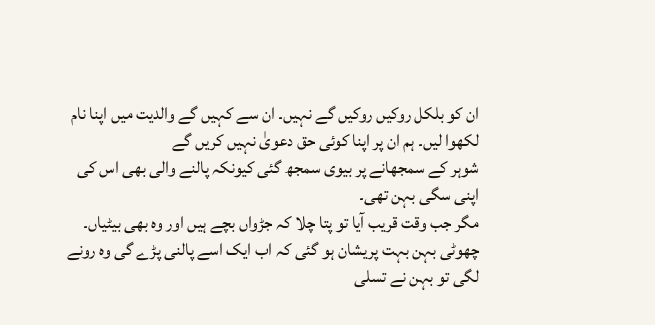ان کو بلکل روکیں روکیں گے نہیں۔ ان سے کہیں گے والدیت میں اپنا نام لکھوا لیں۔ ہم ان پر اپنا کوئی حق دعویٰ نہیں کریں گے
شوہر کے سمجھانے پر بیوی سمجھ گئی کیونکہ پالنے والی بھی اس کی اپنی سگی بہن تھی۔
مگر جب وقت قریب آیا تو پتا چلا کہ جڑواں بچے ہیں اور وہ بھی بیٹیاں۔
چھوٹی بہن بہت پریشان ہو گئی کہ اب ایک اسے پالنی پڑے گی وہ رونے لگی تو بہن نے تسلی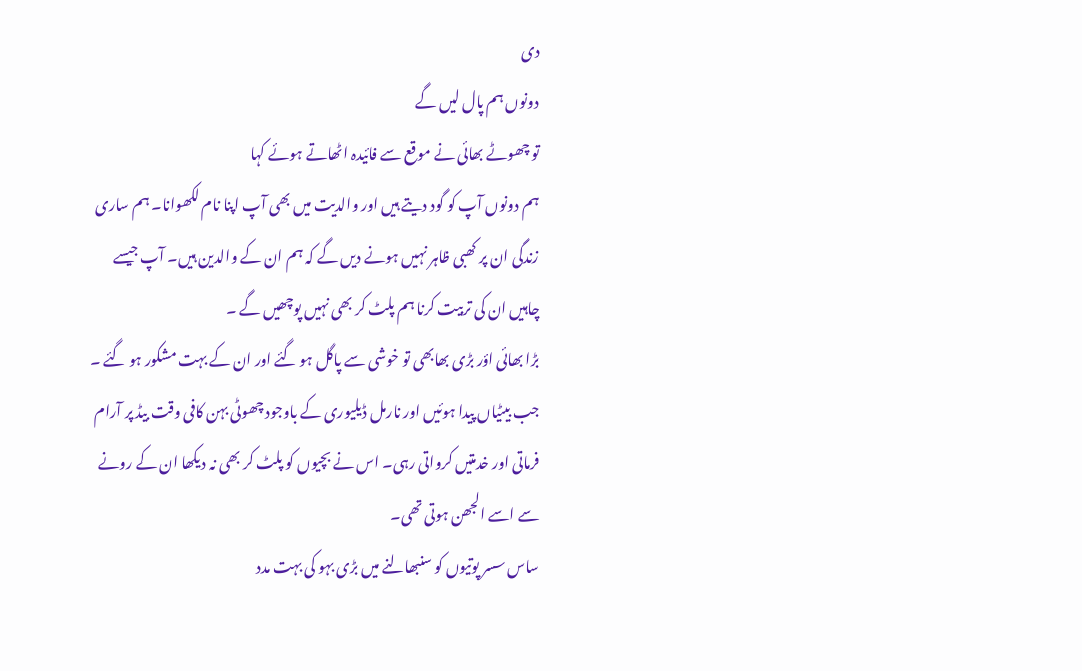دی
دونوں ہم پال لیں گے
تو چھوٹے بھائی نے موقع سے فائیدہ اٹھاتے ہوئے کہا
ہم دونوں آپ کو گود دیتے ہیں اور والدیت میں بھی آپ اپنا نام لکھوانا۔ ہم ساری زندگی ان پر کھبی ظاہر نہیں ہونے دیں گے کہ ہم ان کے والدین ہیں۔ آپ جیسے چاہیں ان کی تربیت کرنا ہم پلٹ کر بھی نہیں پوچھیں گے ۔
بڑا بھائی اؤر بڑی بھابھی تو خوشی سے پاگل ہو گئے اور ان کے بہت مشکور ہو گئے ۔
جب بیٹیاں پیدا ہوئیں اور نارمل ڈیلیوری کے باوجود چھوٹی بہن کافی وقت بیڈ پر آرام فرماتی اور خدمتیں کرواتی رہی۔ اس نے بچیوں کو پلٹ کر بھی نہ دیکھا ان کے رونے سے اسے الجھن ہوتی تھی۔
ساس سسر پوتیوں کو سنبھالنے میں بڑی بہو کی بہت مدد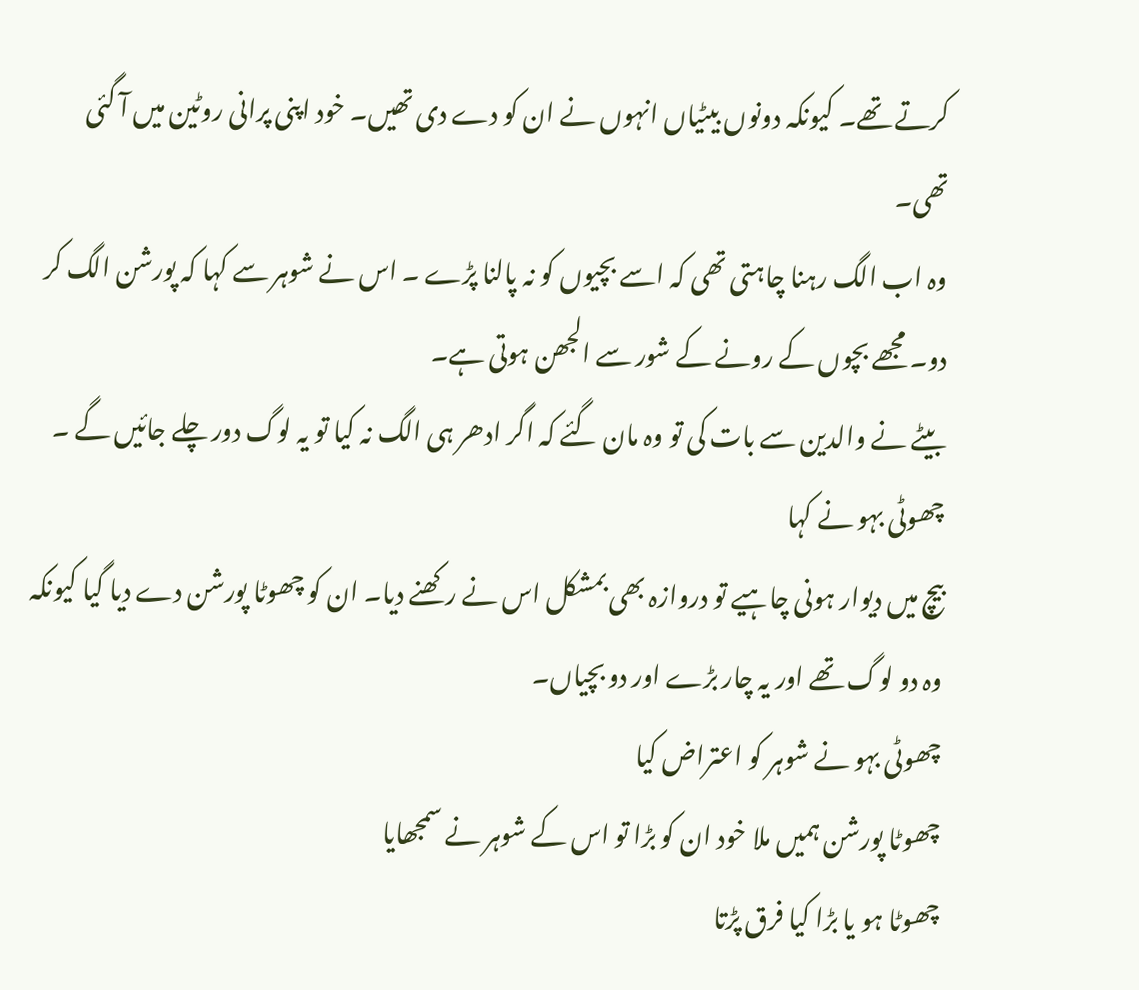کرتے تھے۔ کیونکہ دونوں بیٹیاں انہوں نے ان کو دے دی تھیں۔ خود اپنی پرانی روٹین میں آ گئی تھی۔
وہ اب الگ رہنا چاہتی تھی کہ اسے بچیوں کو نہ پالنا پڑے ۔ اس نے شوہر سے کہا کہ پورشن الگ کر دو۔ مجھے بچوں کے رونے کے شور سے الجھن ہوتی ہے۔
بیٹے نے والدین سے بات کی تو وہ مان گئے کہ اگر ادھر ہی الگ نہ کیا تو یہ لوگ دور چلے جائیں گے ۔
چھوٹی بہو نے کہا
بیچ میں دیوار ہونی چاہیے تو دروازہ بھی بمشکل اس نے رکھنے دیا۔ ان کو چھوٹا پورشن دے دیا گیا کیونکہ وہ دو لوگ تھے اور یہ چار بڑے اور دو بچیاں۔
چھوٹی بہو نے شوہر کو اعتراض کیا
چھوٹا پورشن ہمیں ملا خود ان کو بڑا تو اس کے شوہر نے سمجھایا
چھوٹا ہو یا بڑا کیا فرق پڑتا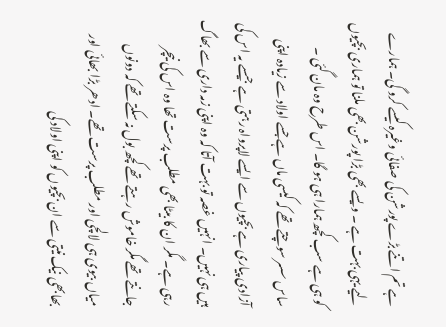ہے تم اتنے بڑے پورشن کی صفائی وغیرہ کیسے کرو گی۔ ہمارے لیے یہی بہت ہے ۔ ویسے بھی بڑا پورشن بھی ملنا تو ہماری بچیوں کو ہی ہے سب کچھ ہمارا ہی ہو گا۔ اس طرح وہ مان گئی ۔
ساس سسر سوچتے تھے کہ کیسی ماں ہے جسے اولاد سے زیادہ اپنی آزادی پیاری ہے بچیوں سے ایسے لاپرواہ رہتی ہے جیسے یہ اس کی ہیں ہی نہیں۔ انہیں غصہ تو بہت آتا کہ وہ اپنی زمہ داری سے بھاگ رہی ہے۔ مگر ان کا بیٹا بھی مطلب پرست تھا وہ اس کی نیچر جانتے تھے مگر خاموش رہتے تھے کچھ بول نہ سکتے تھے کہ دونوں میاں بیوی ہی لالچی اور مطلب پرست تھے۔ ادھر بڑا بھائی اور بھابھی نیک نیتی سے ان بچیوں کو اپنی اولاد کی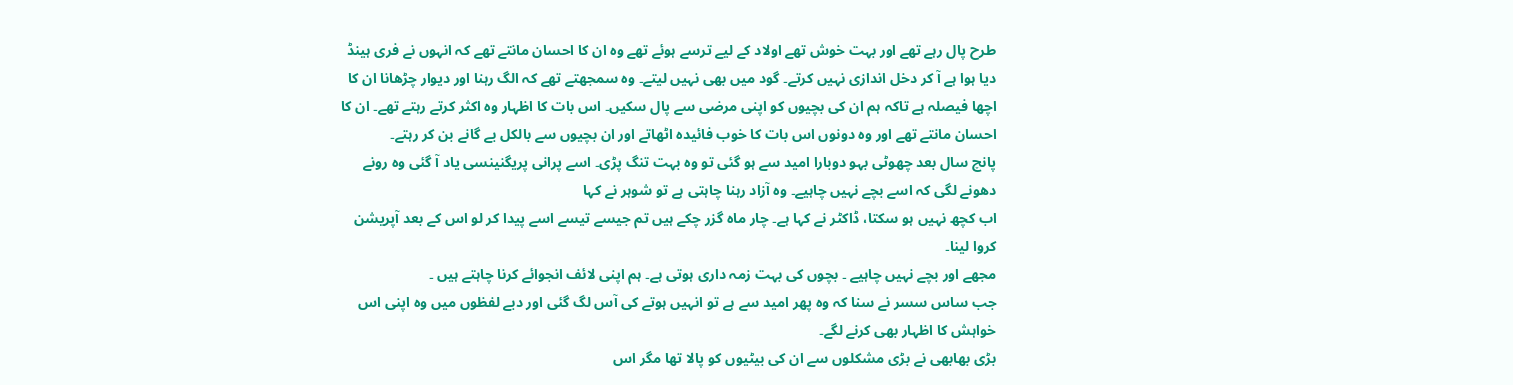طرح پال رہے تھے اور بہت خوش تھے اولاد کے لیے ترسے ہوئے تھے وہ ان کا احسان مانتے تھے کہ انہوں نے فری ہینڈ دیا ہوا ہے آ کر دخل اندازی نہیں کرتے۔ گود میں بھی نہیں لیتے۔ وہ سمجھتے تھے کہ الگ رہنا اور دیوار چڑھانا ان کا اچھا فیصلہ ہے تاکہ ہم ان کی بچیوں کو اپنی مرضی سے پال سکیں۔ اس بات کا اظہار وہ اکثر کرتے رہتے تھے۔ ان کا احسان مانتے تھے اور وہ دونوں اس بات کا خوب فائیدہ اٹھاتے اور ان بچیوں سے بالکل بے گانے بن کر رہتے۔
پانچ سال بعد چھوٹی بہو دوبارا امید سے ہو گئی تو وہ بہت تنگ پڑی۔ اسے پرانی پریگنینسی یاد آ گئی وہ رونے دھونے لگی کہ اسے بچے نہیں چاہیے۔ وہ آزاد رہنا چاہتی ہے تو شوہر نے کہا
اب کچھ نہیں ہو سکتا، ڈاکٹر نے کہا ہے۔ چار ماہ گزر چکے ہیں تم جیسے تیسے اسے پیدا کر لو اس کے بعد آپریشن کروا لینا۔
مجھے اور بچے نہیں چاہیے ۔ بچوں کی بہت زمہ داری ہوتی ہے۔ ہم اپنی لائف انجوائے کرنا چاہتے ہیں ۔
جب ساس سسر نے سنا کہ وہ پھر امید سے ہے تو انہیں ہوتے کی آس لگ گئی اور دبے لفظوں میں وہ اپنی اس خواہش کا اظہار بھی کرنے لگے۔
بڑی بھابھی نے بڑی مشکلوں سے ان کی بیٹیوں کو پالا تھا مگر اس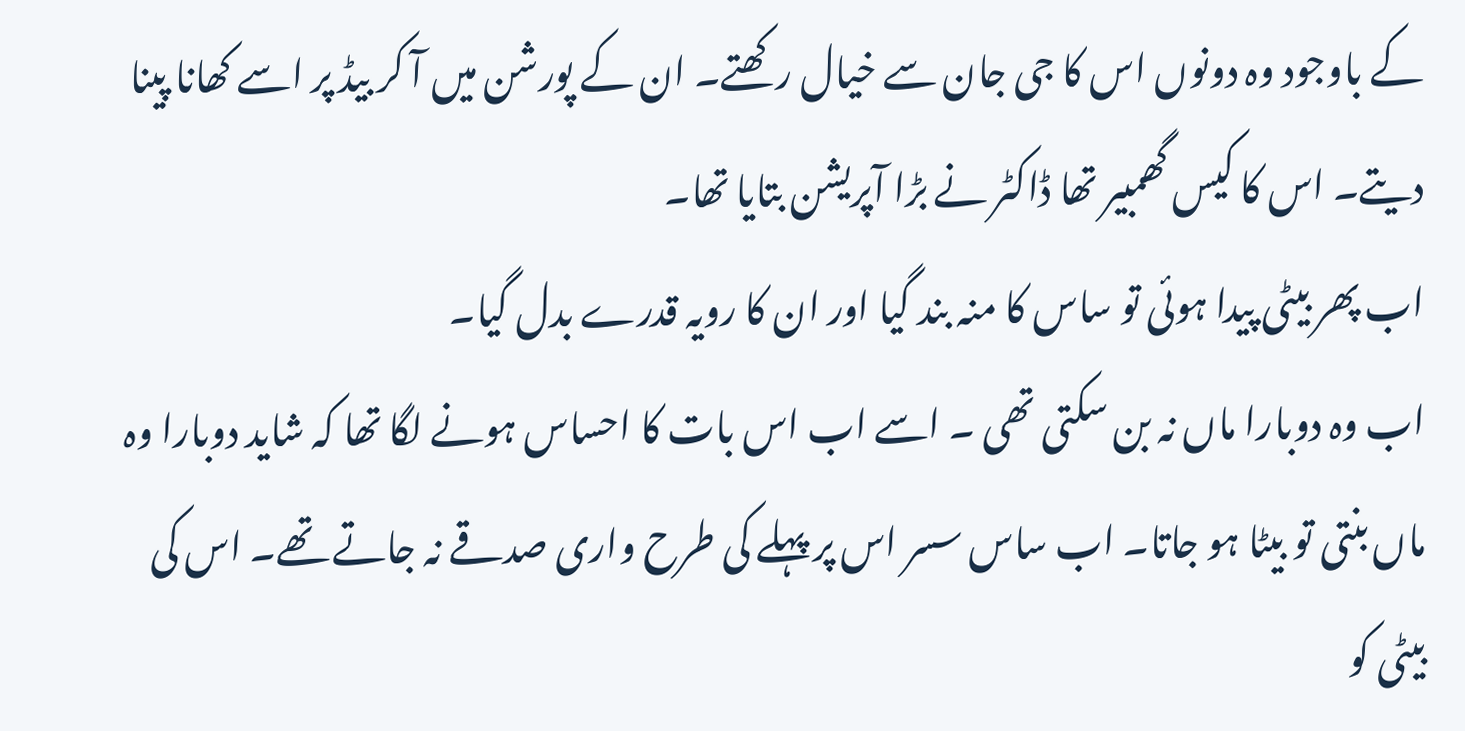کے باوجود وہ دونوں اس کا جی جان سے خیال رکھتے۔ ان کے پورشن میں آ کر بیڈ پر اسے کھانا پینا دیتے۔ اس کا کیس گھمبیر تھا ڈاکٹر نے بڑا آپریشن بتایا تھا۔
اب پھر بیٹی پیدا ہوئی تو ساس کا منہ بند گیا اور ان کا رویہ قدرے بدل گیا۔
اب وہ دوبارا ماں نہ بن سکتی تھی ۔ اسے اب اس بات کا احساس ہونے لگا تھا کہ شاید دوبارا وہ ماں بنتی تو بیٹا ہو جاتا۔ اب ساس سسر اس پر پہلے کی طرح واری صدقے نہ جاتے تھے۔ اس کی بیٹی کو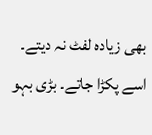بھی زیادہ لفٹ نہ دیتے۔ اسے پکڑا جاتے۔ بڑی بہو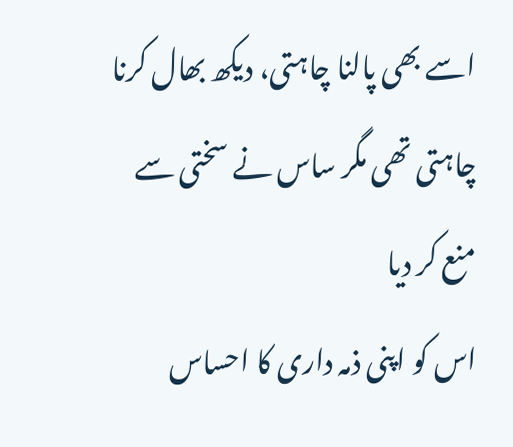اسے بھی پالنا چاہتی، دیکھ بھال کرنا چاہتی تھی مگر ساس نے سختی سے منع کر دیا
اس کو اپنی ذمہ داری کا احساس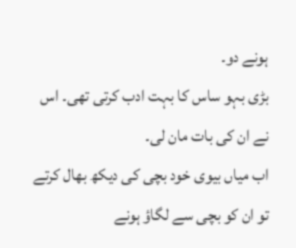ہونے دو۔
بڑی بہو ساس کا بہت ادب کرتی تھی۔ اس نے ان کی بات مان لی۔
اب میاں بیوی خود بچی کی دیکھ بھال کرتے تو ان کو بچی سے لگاؤ ہونے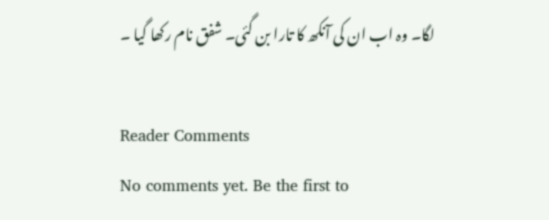لگا۔ وہ اب ان کی آنکھ کا تارا بن گئی۔ شفق نام رکھا گیا ۔

Reader Comments
No comments yet. Be the first to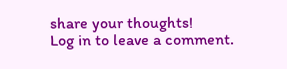share your thoughts!
Log in to leave a comment.